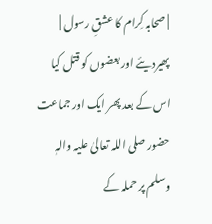| صحابہ کِرام کا عشقِ رسول |
پھیردیئے اور بعضوں کو قتل کیا اس کے بعد پھر ایک اور جماعت حضور صلی اللہ تعالیٰ علیہ والہٖ وسلم پر حملہ کے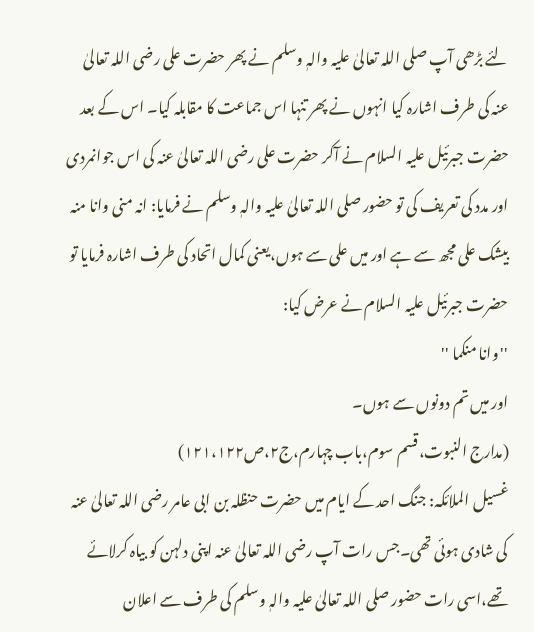لئے بڑھی آپ صلی اللہ تعالیٰ علیہ والہٖ وسلم نے پھر حضرت علی رضی اللہ تعالیٰ عنہ کی طرف اشارہ کیا انہوں نے پھر تنہا اس جماعت کا مقابلہ کیا۔ اس کے بعد حضرت جبرئیل علیہ السلام نے آکر حضرت علی رضی اللہ تعالیٰ عنہ کی اس جوانمردی اور مدد کی تعریف کی تو حضور صلی اللہ تعالیٰ علیہ والہٖ وسلم نے فرمایا: انہ منی وانا منہ بیشک علی مجھ سے ہے اور میں علی سے ہوں،یعنی کمال اتحاد کی طرف اشارہ فرمایا تو حضرت جبرئیل علیہ السلام نے عرض کیا:
''وانا منکما ''
اور میں تم دونوں سے ہوں۔
(مدارج النبوت،قسم سوم،باب چہارم،ج۲،ص۱۲۱،۱۲۲)
غسیل الملائکہ: جنگ احد کے ایام میں حضرت حنظلہ بن ابی عامر رضی اللہ تعالیٰ عنہ کی شادی ہوئی تھی۔جس رات آپ رضی اللہ تعالیٰ عنہ اپنی دلہن کو بیاہ کرلائے تھے،اسی رات حضور صلی اللہ تعالیٰ علیہ والہٖ وسلم کی طرف سے اعلان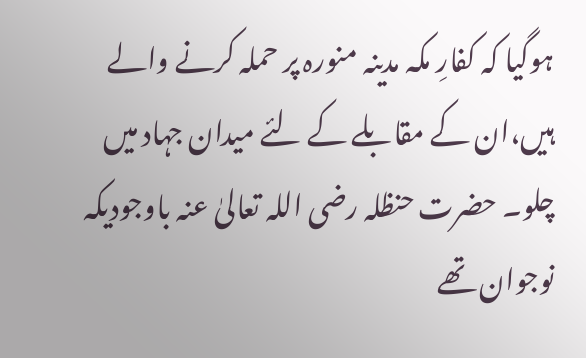ہوگیا کہ کفارِ مکہ مدینہ منورہ پر حملہ کرنے والے ہیں،ان کے مقابلے کے لئے میدان جہاد میں چلو۔ حضرت حنظلہ رضی اللہ تعالیٰ عنہ باوجودیکہ نوجوان تھے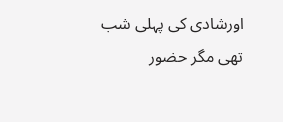اورشادی کی پہلی شب تھی مگر حضور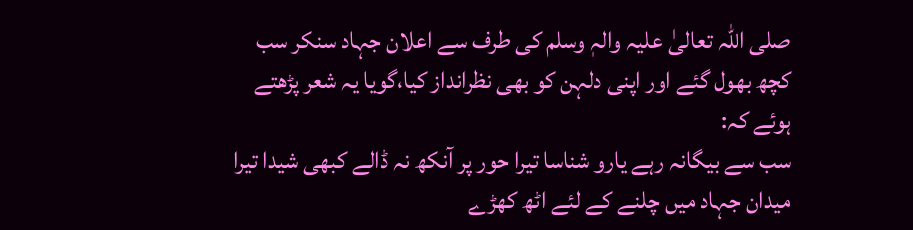صلی اللہ تعالیٰ علیہ والہٖ وسلم کی طرف سے اعلان جہاد سنکر سب کچھ بھول گئے اور اپنی دلہن کو بھی نظرانداز کیا،گویا یہ شعر پڑھتے ہوئے کہ:
سب سے بیگانہ رہے یارو شناسا تیرا حور پر آنکھ نہ ڈالے کبھی شیدا تیرا
میدان جہاد میں چلنے کے لئے اٹھ کھڑے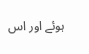ہوئے اور اس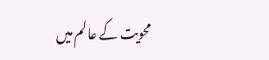محویت کے عالم میں